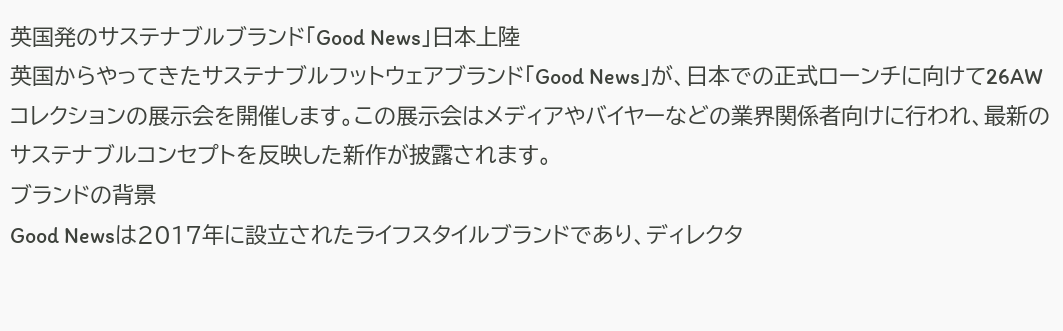英国発のサステナブルブランド「Good News」日本上陸
英国からやってきたサステナブルフットウェアブランド「Good News」が、日本での正式ローンチに向けて26AWコレクションの展示会を開催します。この展示会はメディアやバイヤーなどの業界関係者向けに行われ、最新のサステナブルコンセプトを反映した新作が披露されます。
ブランドの背景
Good Newsは2017年に設立されたライフスタイルブランドであり、ディレクタ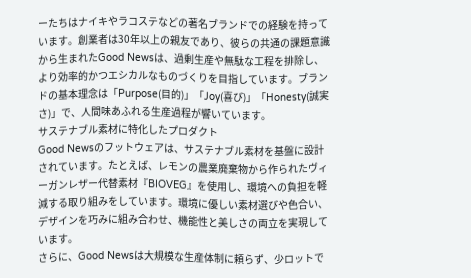ーたちはナイキやラコステなどの著名ブランドでの経験を持っています。創業者は30年以上の親友であり、彼らの共通の課題意識から生まれたGood Newsは、過剰生産や無駄な工程を排除し、より効率的かつエシカルなものづくりを目指しています。ブランドの基本理念は「Purpose(目的)」「Joy(喜び)」「Honesty(誠実さ)」で、人間味あふれる生産過程が響いています。
サステナブル素材に特化したプロダクト
Good Newsのフットウェアは、サステナブル素材を基盤に設計されています。たとえば、レモンの農業廃棄物から作られたヴィーガンレザー代替素材『BIOVEG』を使用し、環境への負担を軽減する取り組みをしています。環境に優しい素材選びや色合い、デザインを巧みに組み合わせ、機能性と美しさの両立を実現しています。
さらに、Good Newsは大規模な生産体制に頼らず、少ロットで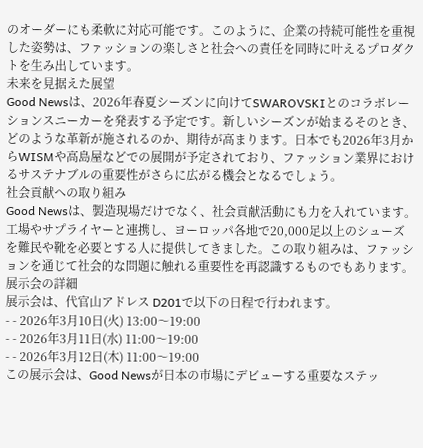のオーダーにも柔軟に対応可能です。このように、企業の持続可能性を重視した姿勢は、ファッションの楽しさと社会への責任を同時に叶えるプロダクトを生み出しています。
未来を見据えた展望
Good Newsは、2026年春夏シーズンに向けてSWAROVSKIとのコラボレーションスニーカーを発表する予定です。新しいシーズンが始まるそのとき、どのような革新が施されるのか、期待が高まります。日本でも2026年3月からWISMや高島屋などでの展開が予定されており、ファッション業界におけるサステナブルの重要性がさらに広がる機会となるでしょう。
社会貢献への取り組み
Good Newsは、製造現場だけでなく、社会貢献活動にも力を入れています。工場やサプライヤーと連携し、ヨーロッパ各地で20,000足以上のシューズを難民や靴を必要とする人に提供してきました。この取り組みは、ファッションを通じて社会的な問題に触れる重要性を再認識するものでもあります。
展示会の詳細
展示会は、代官山アドレス D201で以下の日程で行われます。
- - 2026年3月10日(火) 13:00〜19:00
- - 2026年3月11日(水) 11:00〜19:00
- - 2026年3月12日(木) 11:00〜19:00
この展示会は、Good Newsが日本の市場にデビューする重要なステッ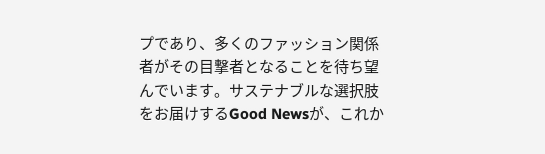プであり、多くのファッション関係者がその目撃者となることを待ち望んでいます。サステナブルな選択肢をお届けするGood Newsが、これか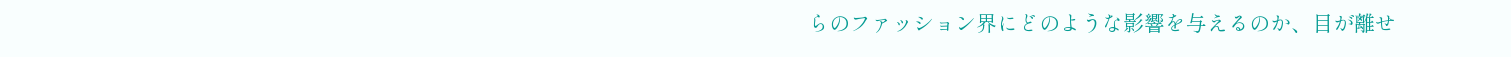らのファッション界にどのような影響を与えるのか、目が離せ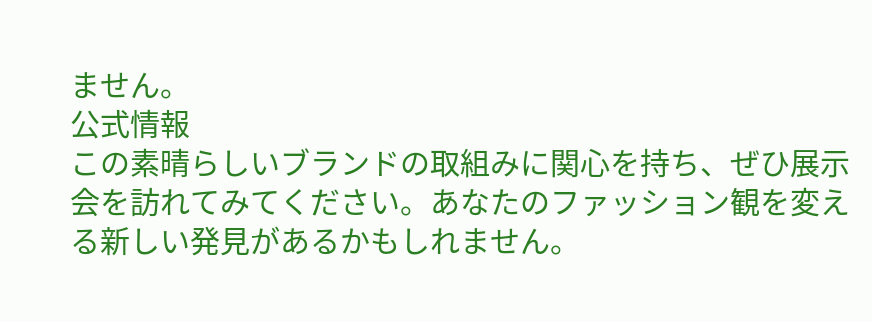ません。
公式情報
この素晴らしいブランドの取組みに関心を持ち、ぜひ展示会を訪れてみてください。あなたのファッション観を変える新しい発見があるかもしれません。